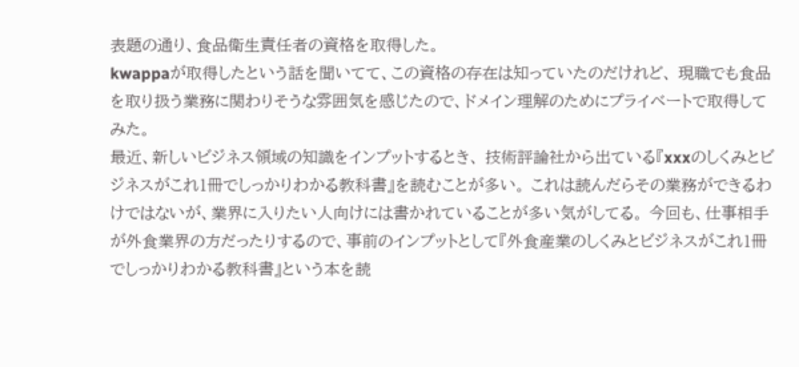表題の通り、食品衛生責任者の資格を取得した。
kwappaが取得したという話を聞いてて、この資格の存在は知っていたのだけれど、 現職でも食品を取り扱う業務に関わりそうな雰囲気を感じたので、ドメイン理解のためにプライベートで取得してみた。
最近、新しいビジネス領域の知識をインプットするとき、 技術評論社から出ている『xxxのしくみとビジネスがこれ1冊でしっかりわかる教科書』を読むことが多い。 これは読んだらその業務ができるわけではないが、業界に入りたい人向けには書かれていることが多い気がしてる。 今回も、仕事相手が外食業界の方だったりするので、事前のインプットとして『外食産業のしくみとビジネスがこれ1冊でしっかりわかる教科書』という本を読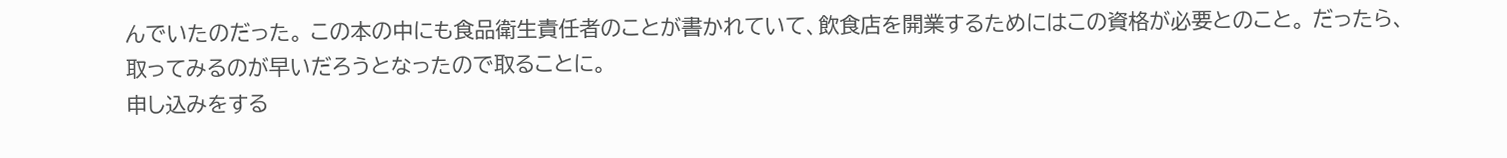んでいたのだった。 この本の中にも食品衛生責任者のことが書かれていて、飲食店を開業するためにはこの資格が必要とのこと。 だったら、取ってみるのが早いだろうとなったので取ることに。
申し込みをする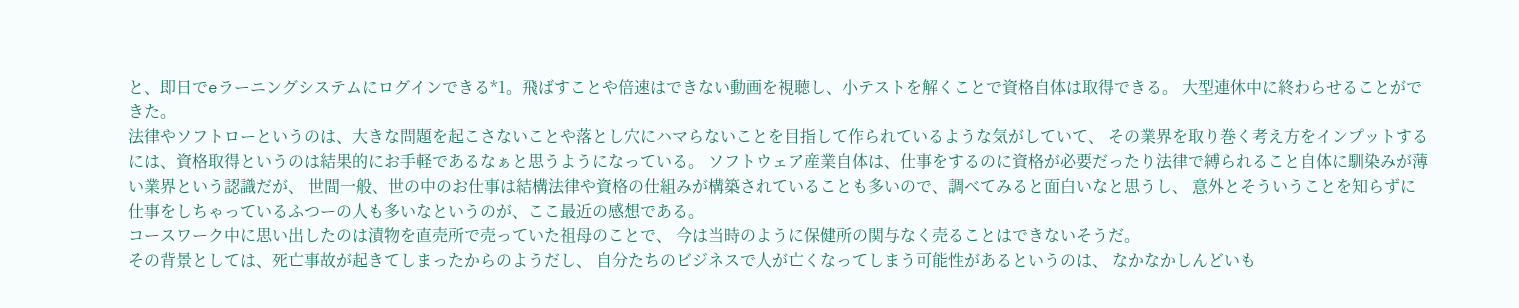と、即日でeラーニングシステムにログインできる*1。飛ばすことや倍速はできない動画を視聴し、小テストを解くことで資格自体は取得できる。 大型連休中に終わらせることができた。
法律やソフトローというのは、大きな問題を起こさないことや落とし穴にハマらないことを目指して作られているような気がしていて、 その業界を取り巻く考え方をインプットするには、資格取得というのは結果的にお手軽であるなぁと思うようになっている。 ソフトウェア産業自体は、仕事をするのに資格が必要だったり法律で縛られること自体に馴染みが薄い業界という認識だが、 世間一般、世の中のお仕事は結構法律や資格の仕組みが構築されていることも多いので、調べてみると面白いなと思うし、 意外とそういうことを知らずに仕事をしちゃっているふつーの人も多いなというのが、ここ最近の感想である。
コースワーク中に思い出したのは漬物を直売所で売っていた祖母のことで、 今は当時のように保健所の関与なく売ることはできないそうだ。
その背景としては、死亡事故が起きてしまったからのようだし、 自分たちのビジネスで人が亡くなってしまう可能性があるというのは、 なかなかしんどいも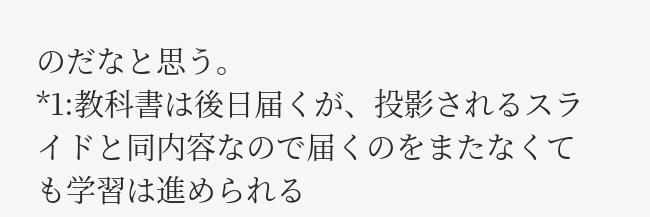のだなと思う。
*1:教科書は後日届くが、投影されるスライドと同内容なので届くのをまたなくても学習は進められる